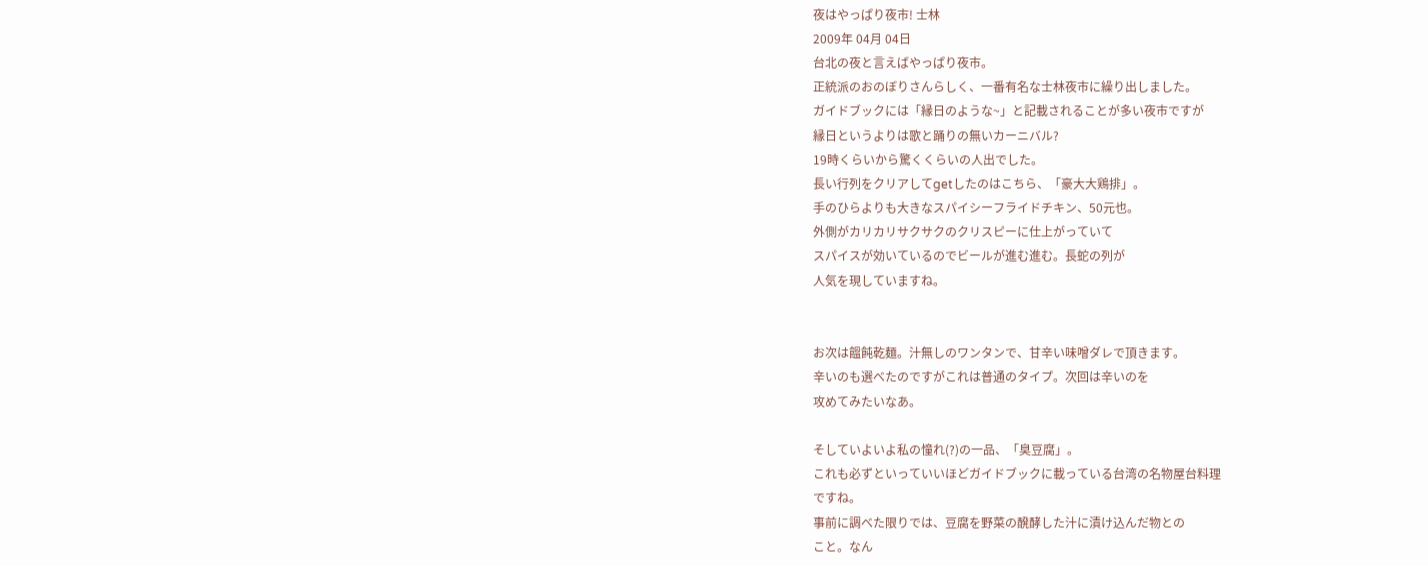夜はやっぱり夜市! 士林
2009年 04月 04日
台北の夜と言えばやっぱり夜市。
正統派のおのぼりさんらしく、一番有名な士林夜市に繰り出しました。
ガイドブックには「縁日のような~」と記載されることが多い夜市ですが
縁日というよりは歌と踊りの無いカーニバル?
19時くらいから驚くくらいの人出でした。
長い行列をクリアしてgetしたのはこちら、「豪大大鶏排」。
手のひらよりも大きなスパイシーフライドチキン、50元也。
外側がカリカリサクサクのクリスピーに仕上がっていて
スパイスが効いているのでビールが進む進む。長蛇の列が
人気を現していますね。


お次は饂飩乾麺。汁無しのワンタンで、甘辛い味噌ダレで頂きます。
辛いのも選べたのですがこれは普通のタイプ。次回は辛いのを
攻めてみたいなあ。

そしていよいよ私の憧れ(?)の一品、「臭豆腐」。
これも必ずといっていいほどガイドブックに載っている台湾の名物屋台料理
ですね。
事前に調べた限りでは、豆腐を野菜の醗酵した汁に漬け込んだ物との
こと。なん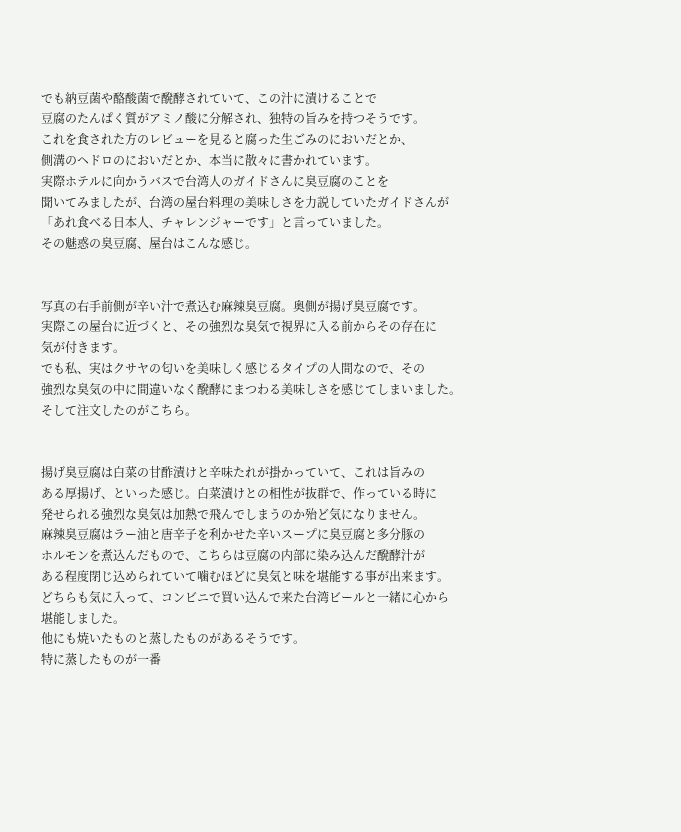でも納豆菌や酪酸菌で醗酵されていて、この汁に漬けることで
豆腐のたんぱく質がアミノ酸に分解され、独特の旨みを持つそうです。
これを食された方のレビューを見ると腐った生ごみのにおいだとか、
側溝のヘドロのにおいだとか、本当に散々に書かれています。
実際ホテルに向かうバスで台湾人のガイドさんに臭豆腐のことを
聞いてみましたが、台湾の屋台料理の美味しさを力説していたガイドさんが
「あれ食べる日本人、チャレンジャーです」と言っていました。
その魅惑の臭豆腐、屋台はこんな感じ。


写真の右手前側が辛い汁で煮込む麻辣臭豆腐。奥側が揚げ臭豆腐です。
実際この屋台に近づくと、その強烈な臭気で視界に入る前からその存在に
気が付きます。
でも私、実はクサヤの匂いを美味しく感じるタイプの人間なので、その
強烈な臭気の中に間違いなく醗酵にまつわる美味しさを感じてしまいました。
そして注文したのがこちら。


揚げ臭豆腐は白菜の甘酢漬けと辛味たれが掛かっていて、これは旨みの
ある厚揚げ、といった感じ。白菜漬けとの相性が抜群で、作っている時に
発せられる強烈な臭気は加熱で飛んでしまうのか殆ど気になりません。
麻辣臭豆腐はラー油と唐辛子を利かせた辛いスープに臭豆腐と多分豚の
ホルモンを煮込んだもので、こちらは豆腐の内部に染み込んだ醗酵汁が
ある程度閉じ込められていて噛むほどに臭気と味を堪能する事が出来ます。
どちらも気に入って、コンビニで買い込んで来た台湾ビールと一緒に心から
堪能しました。
他にも焼いたものと蒸したものがあるそうです。
特に蒸したものが一番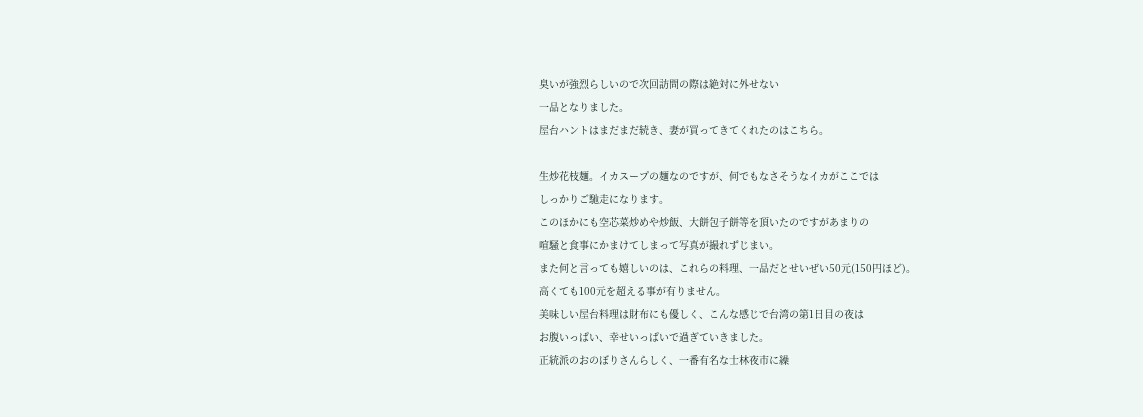臭いが強烈らしいので次回訪問の際は絶対に外せない
一品となりました。
屋台ハントはまだまだ続き、妻が買ってきてくれたのはこちら。

生炒花枝麺。イカスープの麺なのですが、何でもなさそうなイカがここでは
しっかりご馳走になります。
このほかにも空芯菜炒めや炒飯、大餅包子餅等を頂いたのですがあまりの
喧騒と食事にかまけてしまって写真が撮れずじまい。
また何と言っても嬉しいのは、これらの料理、一品だとせいぜい50元(150円ほど)。
高くても100元を超える事が有りません。
美味しい屋台料理は財布にも優しく、こんな感じで台湾の第1日目の夜は
お腹いっぱい、幸せいっぱいで過ぎていきました。
正統派のおのぼりさんらしく、一番有名な士林夜市に繰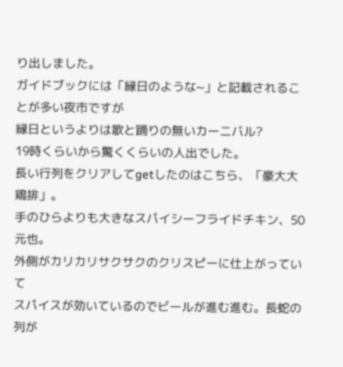り出しました。
ガイドブックには「縁日のような~」と記載されることが多い夜市ですが
縁日というよりは歌と踊りの無いカーニバル?
19時くらいから驚くくらいの人出でした。
長い行列をクリアしてgetしたのはこちら、「豪大大鶏排」。
手のひらよりも大きなスパイシーフライドチキン、50元也。
外側がカリカリサクサクのクリスピーに仕上がっていて
スパイスが効いているのでビールが進む進む。長蛇の列が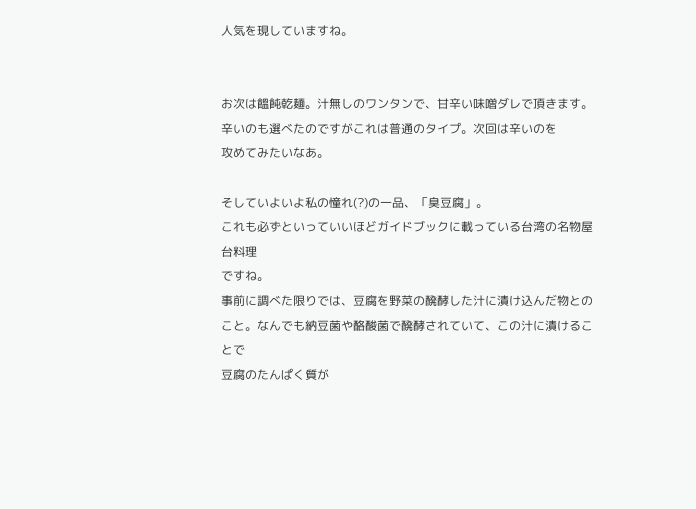人気を現していますね。


お次は饂飩乾麺。汁無しのワンタンで、甘辛い味噌ダレで頂きます。
辛いのも選べたのですがこれは普通のタイプ。次回は辛いのを
攻めてみたいなあ。

そしていよいよ私の憧れ(?)の一品、「臭豆腐」。
これも必ずといっていいほどガイドブックに載っている台湾の名物屋台料理
ですね。
事前に調べた限りでは、豆腐を野菜の醗酵した汁に漬け込んだ物との
こと。なんでも納豆菌や酪酸菌で醗酵されていて、この汁に漬けることで
豆腐のたんぱく質が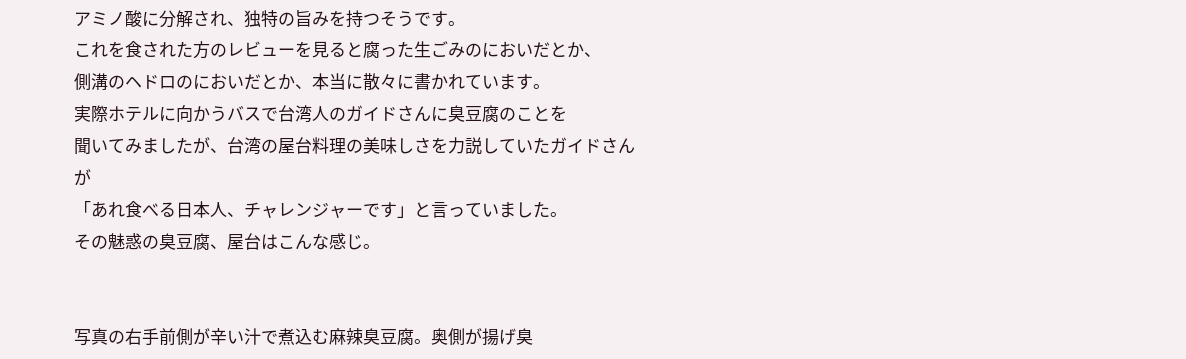アミノ酸に分解され、独特の旨みを持つそうです。
これを食された方のレビューを見ると腐った生ごみのにおいだとか、
側溝のヘドロのにおいだとか、本当に散々に書かれています。
実際ホテルに向かうバスで台湾人のガイドさんに臭豆腐のことを
聞いてみましたが、台湾の屋台料理の美味しさを力説していたガイドさんが
「あれ食べる日本人、チャレンジャーです」と言っていました。
その魅惑の臭豆腐、屋台はこんな感じ。


写真の右手前側が辛い汁で煮込む麻辣臭豆腐。奥側が揚げ臭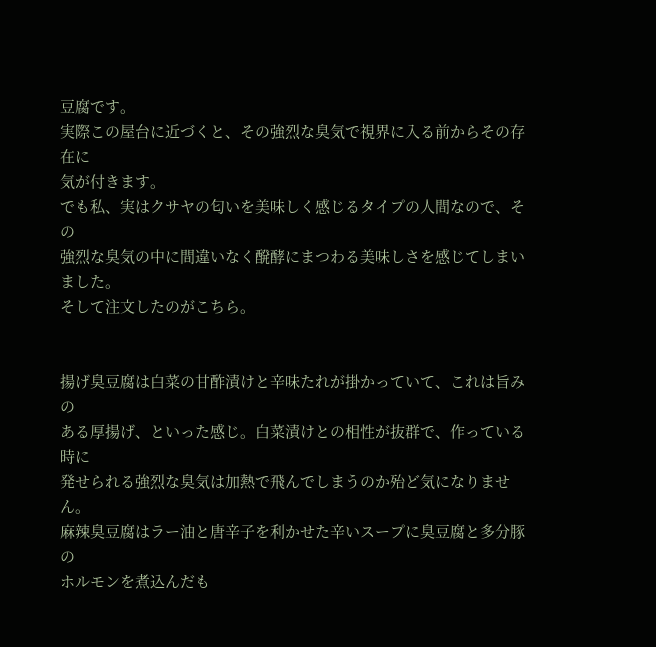豆腐です。
実際この屋台に近づくと、その強烈な臭気で視界に入る前からその存在に
気が付きます。
でも私、実はクサヤの匂いを美味しく感じるタイプの人間なので、その
強烈な臭気の中に間違いなく醗酵にまつわる美味しさを感じてしまいました。
そして注文したのがこちら。


揚げ臭豆腐は白菜の甘酢漬けと辛味たれが掛かっていて、これは旨みの
ある厚揚げ、といった感じ。白菜漬けとの相性が抜群で、作っている時に
発せられる強烈な臭気は加熱で飛んでしまうのか殆ど気になりません。
麻辣臭豆腐はラー油と唐辛子を利かせた辛いスープに臭豆腐と多分豚の
ホルモンを煮込んだも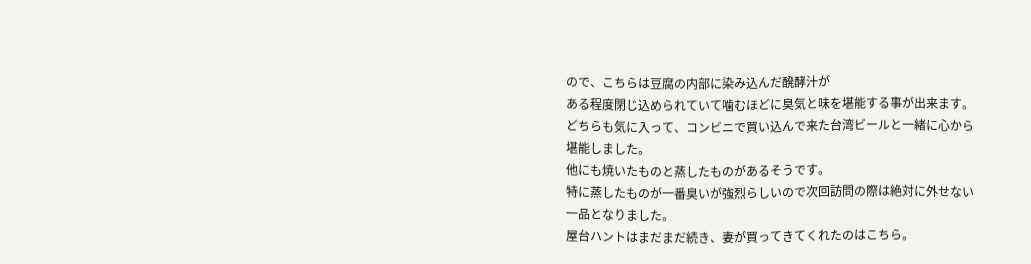ので、こちらは豆腐の内部に染み込んだ醗酵汁が
ある程度閉じ込められていて噛むほどに臭気と味を堪能する事が出来ます。
どちらも気に入って、コンビニで買い込んで来た台湾ビールと一緒に心から
堪能しました。
他にも焼いたものと蒸したものがあるそうです。
特に蒸したものが一番臭いが強烈らしいので次回訪問の際は絶対に外せない
一品となりました。
屋台ハントはまだまだ続き、妻が買ってきてくれたのはこちら。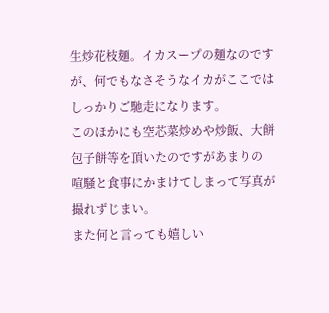生炒花枝麺。イカスープの麺なのですが、何でもなさそうなイカがここでは
しっかりご馳走になります。
このほかにも空芯菜炒めや炒飯、大餅包子餅等を頂いたのですがあまりの
喧騒と食事にかまけてしまって写真が撮れずじまい。
また何と言っても嬉しい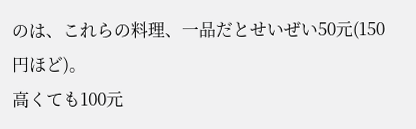のは、これらの料理、一品だとせいぜい50元(150円ほど)。
高くても100元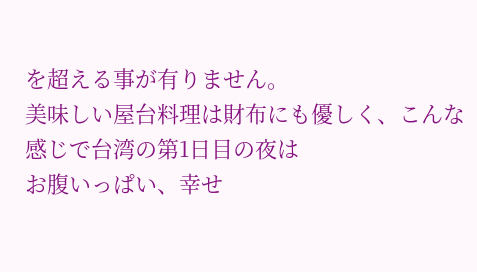を超える事が有りません。
美味しい屋台料理は財布にも優しく、こんな感じで台湾の第1日目の夜は
お腹いっぱい、幸せ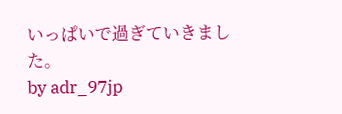いっぱいで過ぎていきました。
by adr_97jp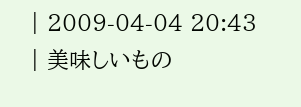| 2009-04-04 20:43
| 美味しいもの